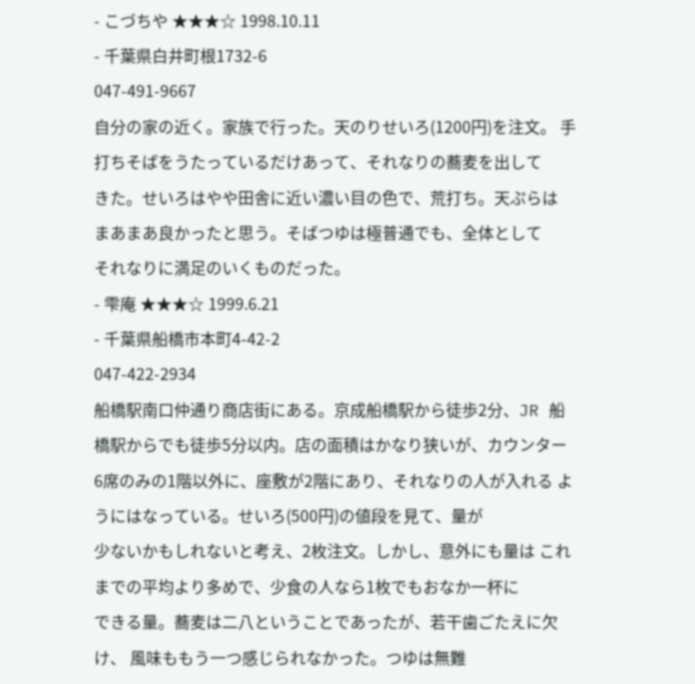- こづちや ★★★☆ 1998.10.11
- 千葉県白井町根1732-6
047-491-9667
自分の家の近く。家族で行った。天のりせいろ(1200円)を注文。 手打ちそばをうたっているだけあって、それなりの蕎麦を出して
きた。せいろはやや田舎に近い濃い目の色で、荒打ち。天ぷらは まあまあ良かったと思う。そばつゆは極普通でも、全体として
それなりに満足のいくものだった。
- 雫庵 ★★★☆ 1999.6.21
- 千葉県船橋市本町4-42-2
047-422-2934
船橋駅南口仲通り商店街にある。京成船橋駅から徒歩2分、JR 船橋駅からでも徒歩5分以内。店の面積はかなり狭いが、カウンター
6席のみの1階以外に、座敷が2階にあり、それなりの人が入れる ようにはなっている。せいろ(500円)の値段を見て、量が
少ないかもしれないと考え、2枚注文。しかし、意外にも量は これまでの平均より多めで、少食の人なら1枚でもおなか一杯に
できる量。蕎麦は二八ということであったが、若干歯ごたえに欠け、 風味ももう一つ感じられなかった。つゆは無難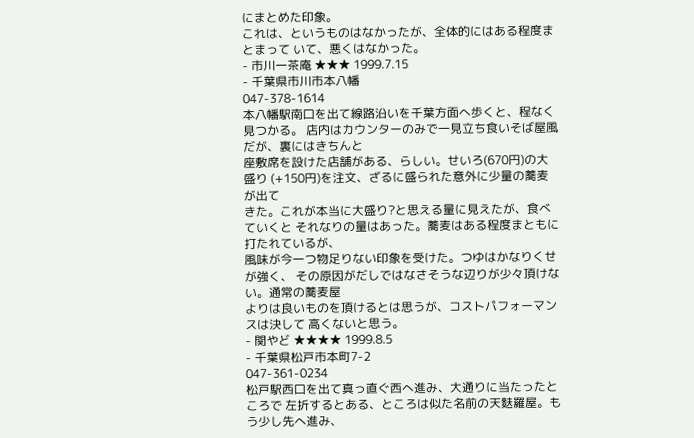にまとめた印象。
これは、というものはなかったが、全体的にはある程度まとまって いて、悪くはなかった。
- 市川一茶庵 ★★★ 1999.7.15
- 千葉県市川市本八幡
047-378-1614
本八幡駅南口を出て線路沿いを千葉方面へ歩くと、程なく見つかる。 店内はカウンターのみで一見立ち食いそば屋風だが、裏にはきちんと
座敷席を設けた店舗がある、らしい。せいろ(670円)の大盛り (+150円)を注文、ざるに盛られた意外に少量の蕎麦が出て
きた。これが本当に大盛り?と思える量に見えたが、食べていくと それなりの量はあった。蕎麦はある程度まともに打たれているが、
風味が今一つ物足りない印象を受けた。つゆはかなりくせが強く、 その原因がだしではなさそうな辺りが少々頂けない。通常の蕎麦屋
よりは良いものを頂けるとは思うが、コストパフォーマンスは決して 高くないと思う。
- 関やど ★★★★ 1999.8.5
- 千葉県松戸市本町7-2
047-361-0234
松戸駅西口を出て真っ直ぐ西へ進み、大通りに当たったところで 左折するとある、ところは似た名前の天麩羅屋。もう少し先へ進み、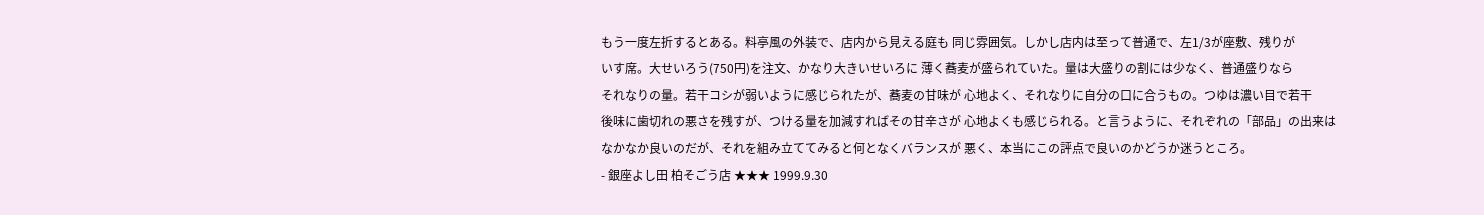もう一度左折するとある。料亭風の外装で、店内から見える庭も 同じ雰囲気。しかし店内は至って普通で、左1/3が座敷、残りが
いす席。大せいろう(750円)を注文、かなり大きいせいろに 薄く蕎麦が盛られていた。量は大盛りの割には少なく、普通盛りなら
それなりの量。若干コシが弱いように感じられたが、蕎麦の甘味が 心地よく、それなりに自分の口に合うもの。つゆは濃い目で若干
後味に歯切れの悪さを残すが、つける量を加減すればその甘辛さが 心地よくも感じられる。と言うように、それぞれの「部品」の出来は
なかなか良いのだが、それを組み立ててみると何となくバランスが 悪く、本当にこの評点で良いのかどうか迷うところ。
- 銀座よし田 柏そごう店 ★★★ 1999.9.30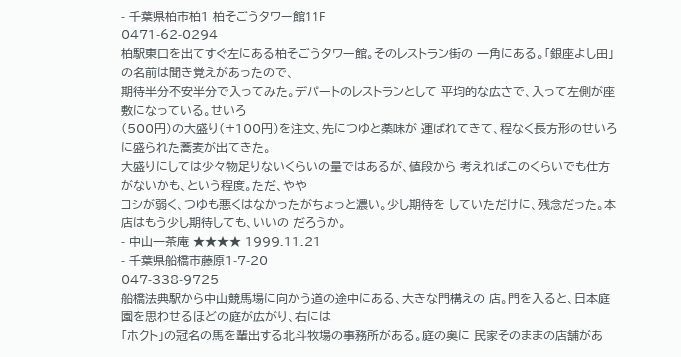- 千葉県柏市柏1 柏そごうタワー館11F
0471-62-0294
柏駅東口を出てすぐ左にある柏そごうタワー館。そのレストラン街の 一角にある。「銀座よし田」の名前は聞き覚えがあったので、
期待半分不安半分で入ってみた。デパートのレストランとして 平均的な広さで、入って左側が座敷になっている。せいろ
(500円)の大盛り(+100円)を注文、先につゆと薬味が 運ばれてきて、程なく長方形のせいろに盛られた蕎麦が出てきた。
大盛りにしては少々物足りないくらいの量ではあるが、値段から 考えればこのくらいでも仕方がないかも、という程度。ただ、やや
コシが弱く、つゆも悪くはなかったがちょっと濃い。少し期待を していただけに、残念だった。本店はもう少し期待しても、いいの だろうか。
- 中山一茶庵 ★★★★ 1999.11.21
- 千葉県船橋市藤原1-7-20
047-338-9725
船橋法典駅から中山競馬場に向かう道の途中にある、大きな門構えの 店。門を入ると、日本庭園を思わせるほどの庭が広がり、右には
「ホクト」の冠名の馬を輩出する北斗牧場の事務所がある。庭の奥に 民家そのままの店舗があ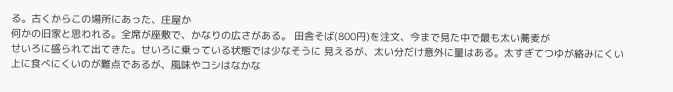る。古くからこの場所にあった、庄屋か
何かの旧家と思われる。全席が座敷で、かなりの広さがある。 田舎そば(800円)を注文、今まで見た中で最も太い蕎麦が
せいろに盛られて出てきた。せいろに乗っている状態では少なそうに 見えるが、太い分だけ意外に量はある。太すぎてつゆが絡みにくい
上に食べにくいのが難点であるが、風味やコシはなかな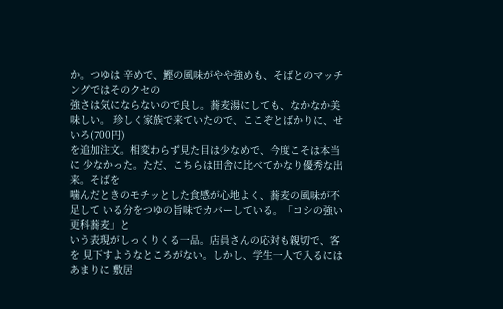か。つゆは 辛めで、鰹の風味がやや強めも、そばとのマッチングではそのクセの
強さは気にならないので良し。蕎麦湯にしても、なかなか美味しい。 珍しく家族で来ていたので、ここぞとばかりに、せいろ(700円)
を追加注文。相変わらず見た目は少なめで、今度こそは本当に 少なかった。ただ、こちらは田舎に比べてかなり優秀な出来。そばを
噛んだときのモチッとした食感が心地よく、蕎麦の風味が不足して いる分をつゆの旨味でカバーしている。「コシの強い更科蕎麦」と
いう表現がしっくりくる一品。店員さんの応対も親切で、客を 見下すようなところがない。しかし、学生一人で入るにはあまりに 敷居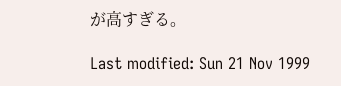が高すぎる。

Last modified: Sun 21 Nov 1999